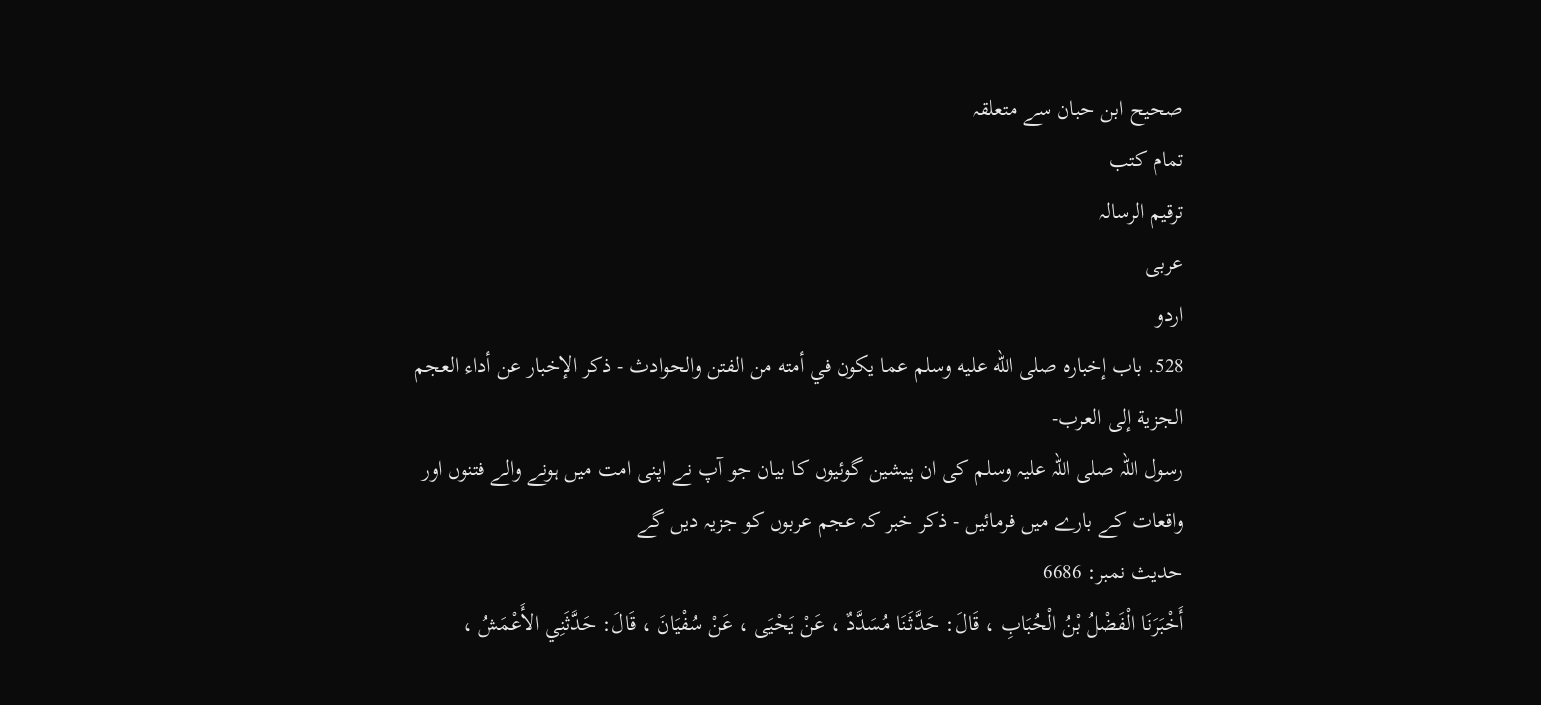صحیح ابن حبان سے متعلقہ
تمام کتب
ترقيم الرسالہ
عربی
اردو
528. باب إخباره صلى الله عليه وسلم عما يكون في أمته من الفتن والحوادث - ذكر الإخبار عن أداء العجم الجزية إلى العرب-
رسول اللہ صلی اللہ علیہ وسلم کی ان پیشین گوئیوں کا بیان جو آپ نے اپنی امت میں ہونے والے فتنوں اور واقعات کے بارے میں فرمائیں - ذکر خبر کہ عجم عربوں کو جزيہ دیں گے
حدیث نمبر: 6686
أَخْبَرَنَا الْفَضْلُ بْنُ الْحُبَابِ ، قَالَ: حَدَّثَنَا مُسَدَّدٌ ، عَنْ يَحْيَى ، عَنْ سُفْيَانَ ، قَالَ: حَدَّثَنِي الأَعْمَشُ ،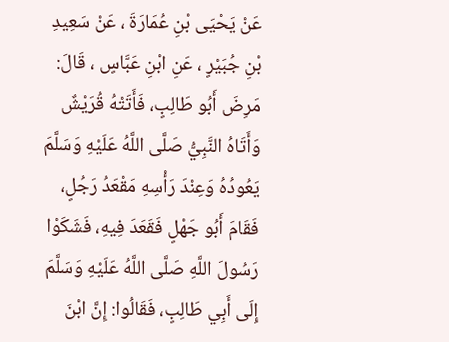عَنْ يَحْيَى بْنِ عُمَارَةَ ، عَنْ سَعِيدِ بْنِ جُبَيْرٍ ، عَنِ ابْنِ عَبَّاسٍ ، قَالَ: مَرِضَ أَبُو طَالِبٍ، فَأَتَتْهُ قُرَيْشٌ وَأَتَاهُ النَّبِيُّ صَلَّى اللَّهُ عَلَيْهِ وَسَلَّمَ يَعُودُهُ وَعِنْدَ رَأْسِهِ مَقْعَدُ رَجُلٍ، فَقَامَ أَبُو جَهْلٍ فَقَعَدَ فِيهِ، فَشَكَوْا رَسُولَ اللَّهِ صَلَّى اللَّهُ عَلَيْهِ وَسَلَّمَ إِلَى أَبِي طَالِبٍ، فَقَالُوا: إِنَّ ابْنَ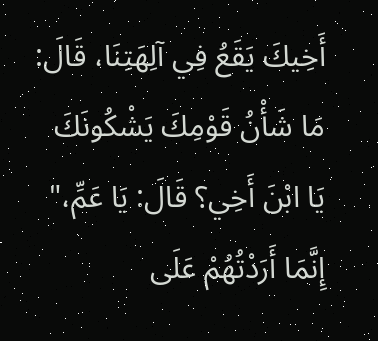أَخِيكَ يَقَعُ فِي آلِهَتِنَا، قَالَ: مَا شَأْنُ قَوْمِكَ يَشْكُونَكَ يَا ابْنَ أَخِي؟ قَالَ: يَا عَمِّ،" إِنَّمَا أَرَدْتُهُمْ عَلَى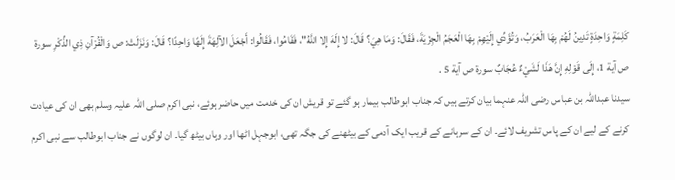كَلِمَةٍ وَاحِدَةٍ تَدِينُ لَهُمْ بِهَا الْعَرَبُ، وَتُؤَدِّي إِلَيْهِمْ بِهَا الْعَجَمُ الْجِزْيَةَ، فَقَالَ: وَمَا هِيَ؟ قَالَ: لا إِلَهَ إِلا اللَّهُ"، فَقَامُوا، فَقَالُوا: أَجْعَلَ الآلِهَةَ إِلَهًا وَاحِدًا؟ قَالَ: وَنَزَلَتْ: ص وَالْقُرْآنِ ذِي الذِّكْرِ سورة ص آية 1، إِلَى قَوْلِهِ إِنَّ هَذَا لَشَيْءٌ عُجَابٌ سورة ص آية 5 .
سیدنا عبداللہ بن عباس رضی اللہ عنہما بیان کرتے ہیں کہ جناب ابوطالب بیمار ہو گئے تو قریش ان کی خدمت میں حاضر ہوئے، نبی اکرم صلی اللہ علیہ وسلم بھی ان کی عیادت کرنے کے لیے ان کے پاس تشریف لائے۔ ان کے سرہانے کے قریب ایک آدمی کے بیٹھنے کی جگہ تھی، ابوجہل اٹھا اور وہاں بیٹھ گیا۔ ان لوگوں نے جناب ابوطالب سے نبی اکرم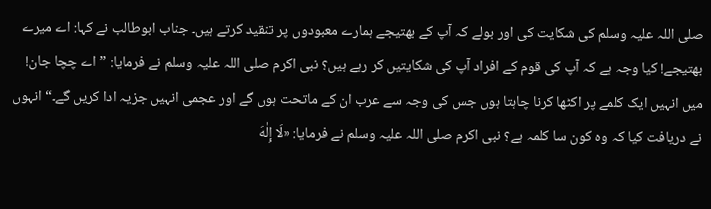صلی اللہ علیہ وسلم کی شکایت کی اور بولے کہ آپ کے بھتیجے ہمارے معبودوں پر تنقید کرتے ہیں۔ جناب ابوطالب نے کہا: اے میرے بھتیجے! کیا وجہ ہے کہ آپ کی قوم کے افراد آپ کی شکایتیں کر رہے ہیں؟ نبی اکرم صلی اللہ علیہ وسلم نے فرمایا: ”اے چچا جان! میں انہیں ایک کلمے پر اکٹھا کرنا چاہتا ہوں جس کی وجہ سے عرب ان کے ماتحت ہوں گے اور عجمی انہیں جزیہ ادا کریں گے۔“ انہوں نے دریافت کیا کہ وہ کون سا کلمہ ہے؟ نبی اکرم صلی اللہ علیہ وسلم نے فرمایا: «لَا إِلٰهَ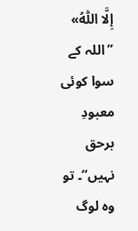إِلَّا اللّٰهُ» ”اللہ کے سوا کوئی معبودِ برحق نہیں“۔ تو وہ لوگ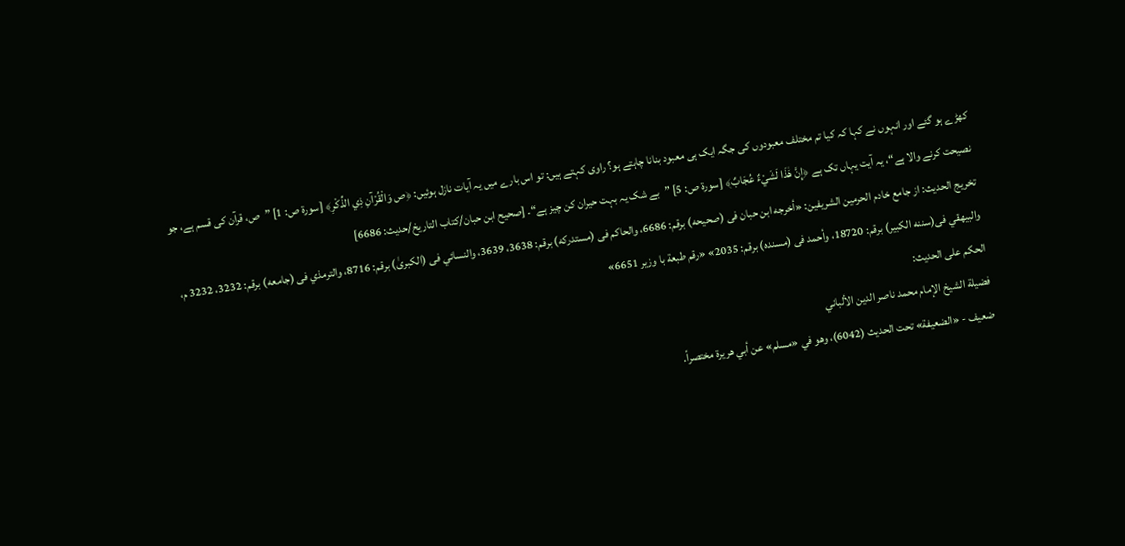کھڑے ہو گئے اور انہوں نے کہا کہ کیا تم مختلف معبودوں کی جگہ ایک ہی معبود بنانا چاہتے ہو؟ راوی کہتے ہیں: تو اس بارے میں یہ آیات نازل ہوئیں: ﴿ص وَالْقُرْآنِ ذِي الذِّكْرِ﴾ [سورة ص: 1] ”ص، قرآن کی قسم ہے، جو نصیحت کرنے والا ہے“، یہ آیت یہاں تک ہے ﴿إِنَّ هَٰذَا لَشَيْءٌ عُجَابٌ﴾ [سورة ص: 5] ”بے شک یہ بہت حیران کن چیز ہے“۔ [صحیح ابن حبان/كتاب التاريخ/حدیث: 6686]
تخریج الحدیث: از جامع خادم الحرمين الشريفين: «أخرجه ابن حبان فى (صحيحه) برقم: 6686، والحاكم فى (مستدركه) برقم: 3638، 3639، والنسائي فى (الكبریٰ) برقم: 8716، والترمذي فى (جامعه) برقم: 3232، 3232 م، والبيهقي فى(سننه الكبير) برقم: 18720، وأحمد فى (مسنده) برقم: 2035» «رقم طبعة با وزير 6651»
الحكم على الحديث:
فضيلة الشيخ الإمام محمد ناصر الدين الألباني
ضعيف - «الضعيفة» تحت الحديث (6042)، وهو في «مسلم» عن أبي هريرة مختصراً.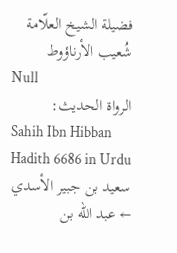فضيلة الشيخ العلّامة شُعيب الأرناؤوط
Null
الرواة الحديث:
Sahih Ibn Hibban Hadith 6686 in Urdu
سعيد بن جبير الأسدي ← عبد الله بن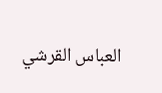العباس القرشي